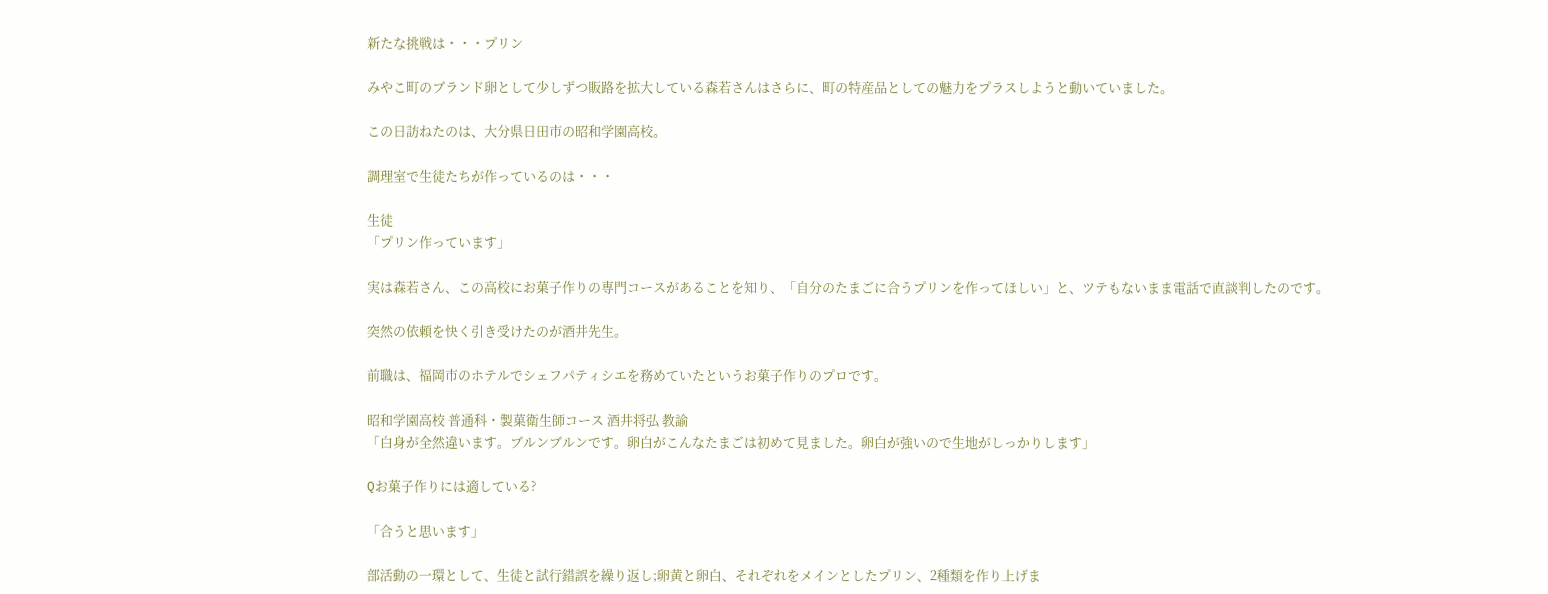新たな挑戦は・・・プリン

みやこ町のブランド卵として少しずつ販路を拡大している森若さんはさらに、町の特産品としての魅力をプラスしようと動いていました。

この日訪ねたのは、大分県日田市の昭和学園高校。

調理室で生徒たちが作っているのは・・・

生徒
「プリン作っています」

実は森若さん、この高校にお菓子作りの専門コースがあることを知り、「自分のたまごに合うプリンを作ってほしい」と、ツテもないまま電話で直談判したのです。

突然の依頼を快く引き受けたのが酒井先生。

前職は、福岡市のホテルでシェフパティシエを務めていたというお菓子作りのプロです。

昭和学園高校 普通科・製菓衛生師コース 酒井将弘 教諭
「白身が全然違います。ブルンブルンです。卵白がこんなたまごは初めて見ました。卵白が強いので生地がしっかりします」

Qお菓子作りには適している?

「合うと思います」

部活動の一環として、生徒と試行錯誤を繰り返し;卵黄と卵白、それぞれをメインとしたプリン、2種類を作り上げま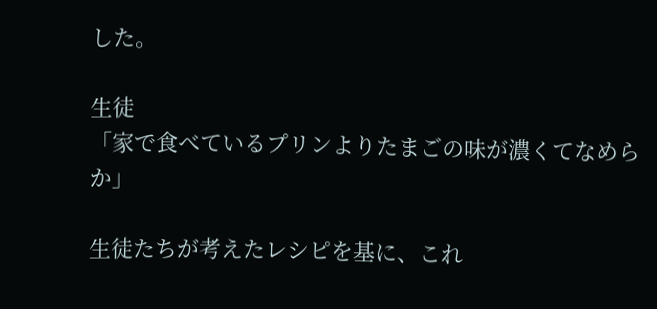した。

生徒
「家で食べているプリンよりたまごの味が濃くてなめらか」

生徒たちが考えたレシピを基に、これ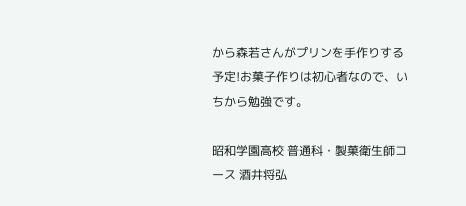から森若さんがプリンを手作りする予定!お菓子作りは初心者なので、いちから勉強です。

昭和学園高校 普通科・製菓衛生師コース 酒井将弘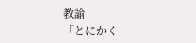教諭
「とにかく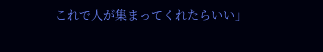これで人が集まってくれたらいい」